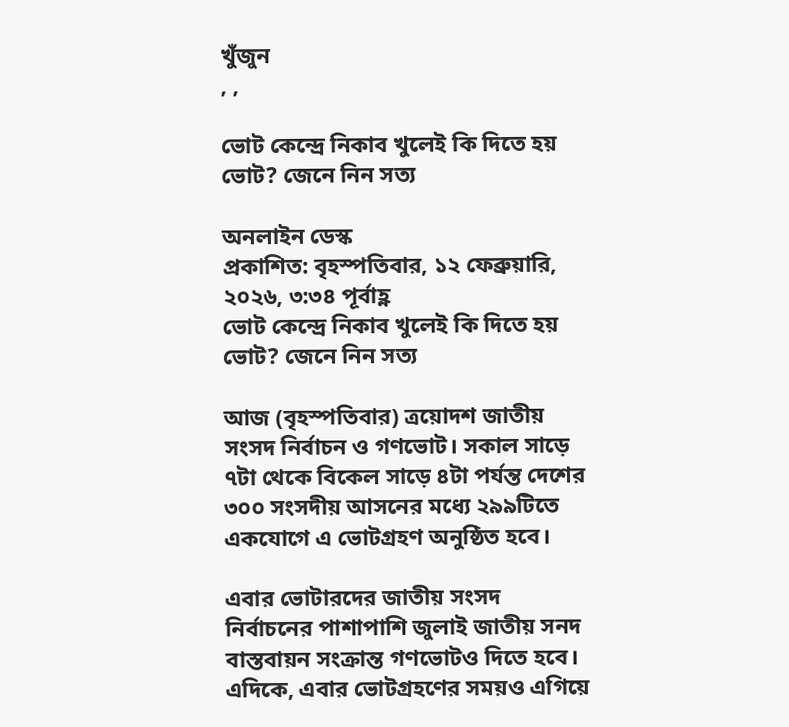খুঁজুন
, ,

ভোট কেন্দ্রে নিকাব খুলেই কি দিতে হয় ভোট? জেনে নিন সত্য

অনলাইন ডেস্ক
প্রকাশিত: বৃহস্পতিবার, ১২ ফেব্রুয়ারি, ২০২৬, ৩:৩৪ পূর্বাহ্ণ
ভোট কেন্দ্রে নিকাব খুলেই কি দিতে হয় ভোট? জেনে নিন সত্য

আজ (বৃহস্পতিবার) ত্রয়োদশ জাতীয় সংসদ নির্বাচন ও গণভোট। সকাল সাড়ে ৭টা থেকে বিকেল সাড়ে ৪টা পর্যন্ত দেশের ৩০০ সংসদীয় আসনের মধ্যে ২৯৯টিতে একযোগে এ ভোটগ্রহণ অনুষ্ঠিত হবে।

এবার ভোটারদের জাতীয় সংসদ নির্বাচনের পাশাপাশি জুলাই জাতীয় সনদ বাস্তবায়ন সংক্রান্ত গণভোটও দিতে হবে। এদিকে, এবার ভোটগ্রহণের সময়ও এগিয়ে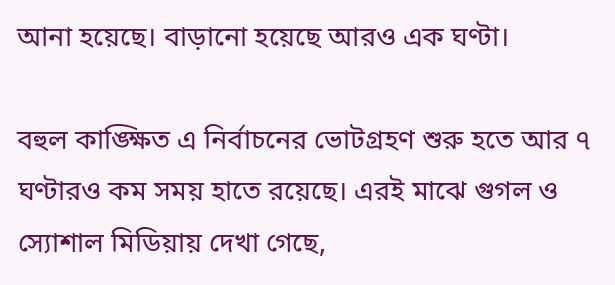আনা হয়েছে। বাড়ানো হয়েছে আরও এক ঘণ্টা।

বহুল কাঙ্ক্ষিত এ নির্বাচনের ভোটগ্রহণ শুরু হতে আর ৭ ঘণ্টারও কম সময় হাতে রয়েছে। এরই মাঝে গুগল ও স্যোশাল মিডিয়ায় দেখা গেছে,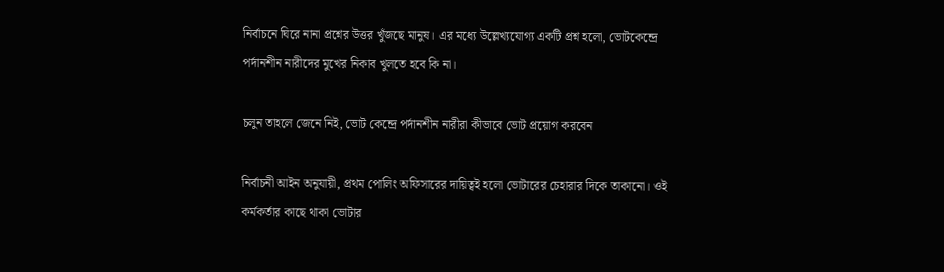নির্বাচনে ঘিরে নানা প্রশ্নের উত্তর খুঁজছে মানুষ। এর মধ্যে উল্লেখ্যযোগ্য একটি প্রশ্ন হলো, ভোটকেন্দ্রে পর্দানশীন নারীদের মুখের নিকাব খুলতে হবে কি না।

চলুন তাহলে জেনে নিই, ভোট কেন্দ্রে পর্দানশীন নারীরা কীভাবে ভোট প্রয়োগ করবেন

নির্বাচনী আইন অনুযায়ী, প্রথম পোলিং অফিসারের দায়িত্বই হলো ভোটারের চেহারার দিকে তাকানো। ওই কর্মকর্তার কাছে থাকা ভোটার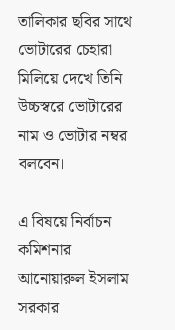তালিকার ছবির সাথে ভোটারের চেহারা মিলিয়ে দেখে তিনি উচ্চস্বরে ভোটারের নাম ও ভোটার নম্বর বলবেন।

এ বিষয়ে নির্বাচন কমিশনার আনোয়ারুল ইসলাম সরকার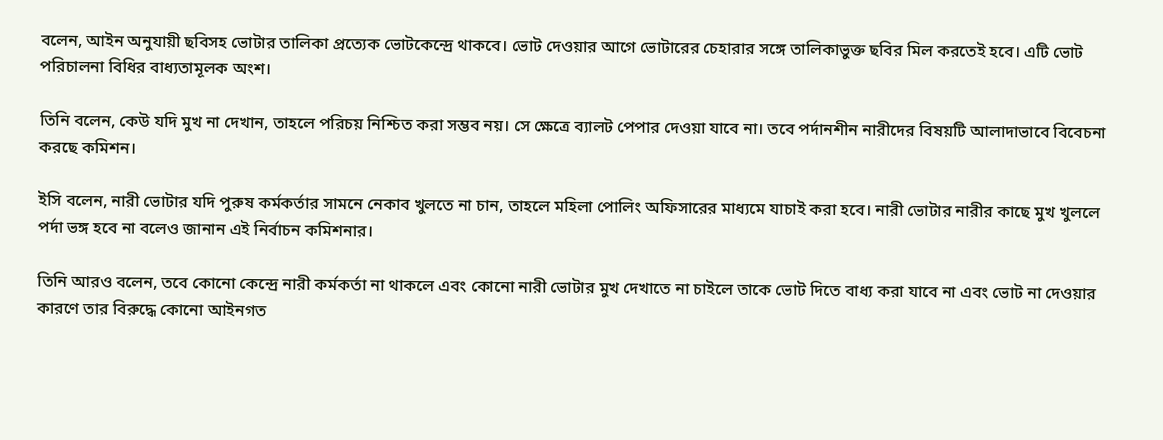বলেন, আইন অনুযায়ী ছবিসহ ভোটার তালিকা প্রত্যেক ভোটকেন্দ্রে থাকবে। ভোট দেওয়ার আগে ভোটারের চেহারার সঙ্গে তালিকাভুক্ত ছবির মিল করতেই হবে। এটি ভোট পরিচালনা বিধির বাধ্যতামূলক অংশ।

তিনি বলেন, কেউ যদি মুখ না দেখান, তাহলে পরিচয় নিশ্চিত করা সম্ভব নয়। সে ক্ষেত্রে ব্যালট পেপার দেওয়া যাবে না। তবে পর্দানশীন নারীদের বিষয়টি আলাদাভাবে বিবেচনা করছে কমিশন।

ইসি বলেন, নারী ভোটার যদি পুরুষ কর্মকর্তার সামনে নেকাব খুলতে না চান, তাহলে মহিলা পোলিং অফিসারের মাধ্যমে যাচাই করা হবে। নারী ভোটার নারীর কাছে মুখ খুললে পর্দা ভঙ্গ হবে না বলেও জানান এই নির্বাচন কমিশনার।

তিনি আরও বলেন, তবে কোনো কেন্দ্রে নারী কর্মকর্তা না থাকলে এবং কোনো নারী ভোটার মুখ দেখাতে না চাইলে তাকে ভোট দিতে বাধ্য করা যাবে না এবং ভোট না দেওয়ার কারণে তার বিরুদ্ধে কোনো আইনগত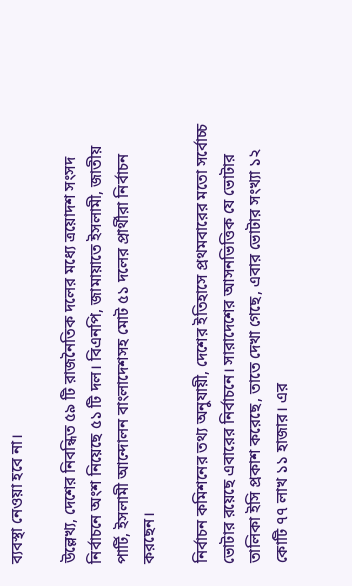ব্যবস্থা নেওয়া হবে না।

উল্লেখ্য, দেশের নিবন্ধিত ৫৯ টি রাজনৈতিক দলের মধ্যে ত্রয়োদশ সংসদ নির্বাচনে অংশ নিয়েছে ৫১ টি দল। বিএনপি, জামায়াতে ইসলামী, জাতীয় পার্টি, ইসলামী আন্দোলন বাংলাদেশসহ মোট ৫১ দলের প্রার্থীরা নির্বাচন করছেন।

নির্বাচন কমিশনের তথ্য অনুযায়ী, দেশের ইতিহাসে প্রথমবারের মতো সর্বোচ্চ ভোটার রয়েছে এবারের নির্বাচনে। সারাদেশের আসনভিত্তিক যে ভোটার তালিকা ইসি প্রকাশ করেছে, তাতে দেখা গেছে, এবার ভোটার সংখ্যা ১২ কোটি ৭৭ লাখ ১১ হাজার। এর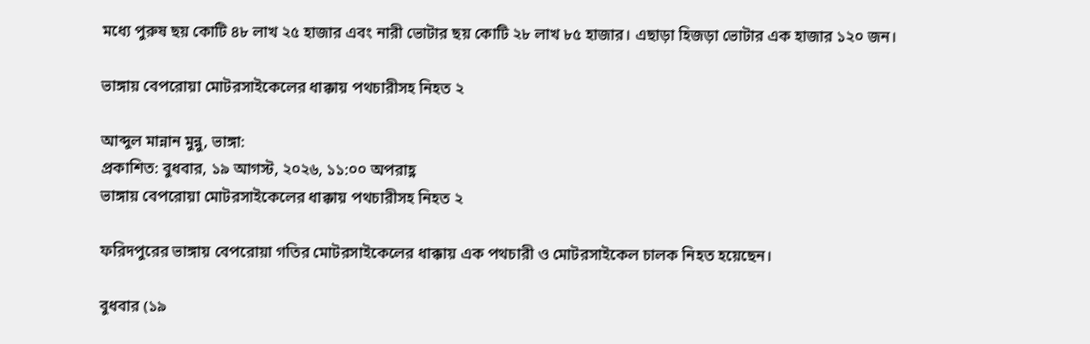মধ্যে পুরুষ ছয় কোটি ৪৮ লাখ ২৫ হাজার এবং নারী ভোটার ছয় কোটি ২৮ লাখ ৮৫ হাজার। এছাড়া হিজড়া ভোটার এক হাজার ১২০ জন।

ভাঙ্গায় বেপরোয়া মোটরসাইকেলের ধাক্কায় পথচারীসহ নিহত ২

আব্দুল মান্নান মুন্নু, ভাঙ্গা:
প্রকাশিত: বুধবার, ১৯ আগস্ট, ২০২৬, ১১:০০ অপরাহ্ণ
ভাঙ্গায় বেপরোয়া মোটরসাইকেলের ধাক্কায় পথচারীসহ নিহত ২

ফরিদপুরের ভাঙ্গায় বেপরোয়া গতির মোটরসাইকেলের ধাক্কায় এক পথচারী ও মোটরসাইকেল চালক নিহত হয়েছেন।

বুধবার (১৯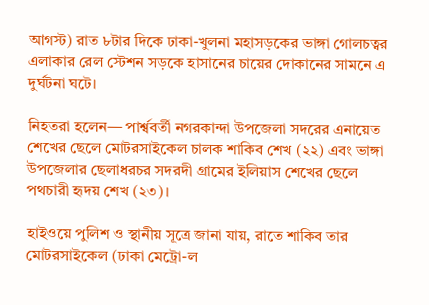আগস্ট) রাত ৮টার দিকে ঢাকা-খুলনা মহাসড়কের ভাঙ্গা গোলচত্বর এলাকার রেল স্টেশন সড়কে হাসানের চায়ের দোকানের সামনে এ দুর্ঘটনা ঘটে।

নিহতরা হলেন— পার্শ্ববর্তী নগরকান্দা উপজেলা সদরের এনায়েত শেখের ছেলে মোটরসাইকেল চালক শাকিব শেখ (২২) এবং ভাঙ্গা উপজেলার ছেলাধরচর সদরদী গ্রামের ইলিয়াস শেখের ছেলে পথচারী হৃদয় শেখ (২৩)।

হাইওয়ে পুলিশ ও স্থানীয় সূত্রে জানা যায়, রাতে শাকিব তার মোটরসাইকেল (ঢাকা মেট্রো-ল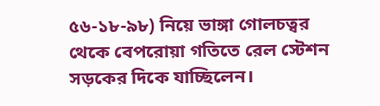৫৬-১৮-৯৮) নিয়ে ভাঙ্গা গোলচত্বর থেকে বেপরোয়া গতিতে রেল স্টেশন সড়কের দিকে যাচ্ছিলেন।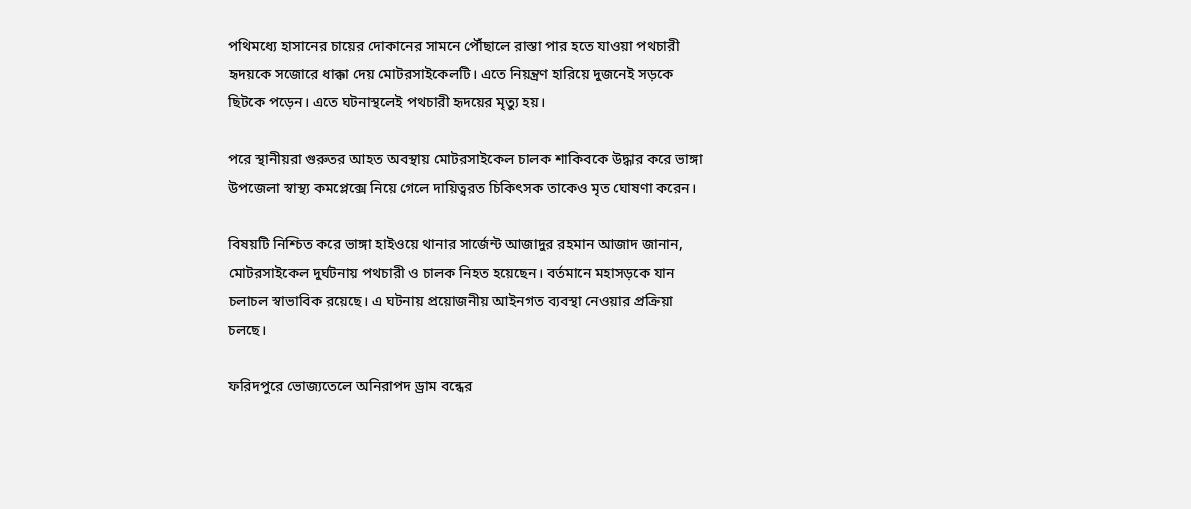পথিমধ্যে হাসানের চায়ের দোকানের সামনে পৌঁছালে রাস্তা পার হতে যাওয়া পথচারী হৃদয়কে সজোরে ধাক্কা দেয় মোটরসাইকেলটি। এতে নিয়ন্ত্রণ হারিয়ে দুজনেই সড়কে ছিটকে পড়েন। এতে ঘটনাস্থলেই পথচারী হৃদয়ের মৃত্যু হয়।

পরে স্থানীয়রা গুরুতর আহত অবস্থায় মোটরসাইকেল চালক শাকিবকে উদ্ধার করে ভাঙ্গা উপজেলা স্বাস্থ্য কমপ্লেক্সে নিয়ে গেলে দায়িত্বরত চিকিৎসক তাকেও মৃত ঘোষণা করেন।

বিষয়টি নিশ্চিত করে ভাঙ্গা হাইওয়ে থানার সার্জেন্ট আজাদুর রহমান আজাদ জানান, মোটরসাইকেল দুর্ঘটনায় পথচারী ও চালক নিহত হয়েছেন। বর্তমানে মহাসড়কে যান চলাচল স্বাভাবিক রয়েছে। এ ঘটনায় প্রয়োজনীয় আইনগত ব্যবস্থা নেওয়ার প্রক্রিয়া চলছে।

ফরিদপুরে ভোজ্যতেলে অনিরাপদ ড্রাম বন্ধের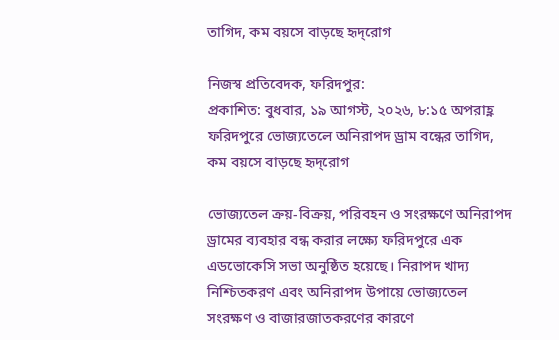তাগিদ, কম বয়সে বাড়ছে হৃদ্‌রোগ

নিজস্ব প্রতিবেদক, ফরিদপুর:
প্রকাশিত: বুধবার, ১৯ আগস্ট, ২০২৬, ৮:১৫ অপরাহ্ণ
ফরিদপুরে ভোজ্যতেলে অনিরাপদ ড্রাম বন্ধের তাগিদ, কম বয়সে বাড়ছে হৃদ্‌রোগ

ভোজ্যতেল ক্রয়-বিক্রয়, পরিবহন ও সংরক্ষণে অনিরাপদ ড্রামের ব্যবহার বন্ধ করার লক্ষ্যে ফরিদপুরে এক এডভোকেসি সভা অনুষ্ঠিত হয়েছে। নিরাপদ খাদ্য নিশ্চিতকরণ এবং অনিরাপদ উপায়ে ভোজ্যতেল সংরক্ষণ ও বাজারজাতকরণের কারণে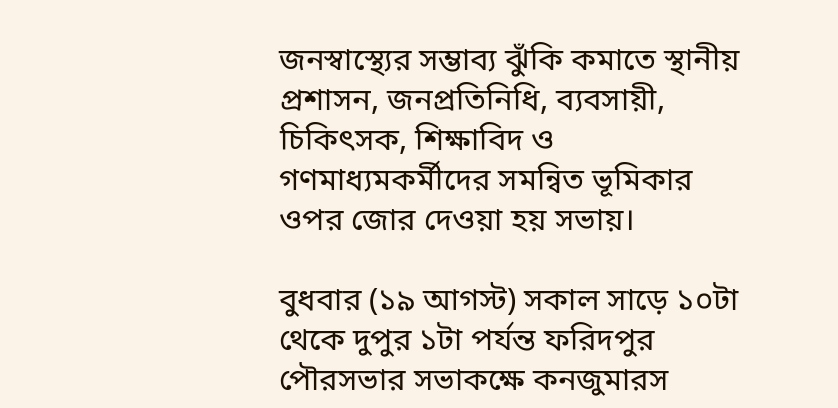জনস্বাস্থ্যের সম্ভাব্য ঝুঁকি কমাতে স্থানীয় প্রশাসন, জনপ্রতিনিধি, ব্যবসায়ী, চিকিৎসক, শিক্ষাবিদ ও গণমাধ্যমকর্মীদের সমন্বিত ভূমিকার ওপর জোর দেওয়া হয় সভায়।

বুধবার (১৯ আগস্ট) সকাল সাড়ে ১০টা থেকে দুপুর ১টা পর্যন্ত ফরিদপুর পৌরসভার সভাকক্ষে কনজুমারস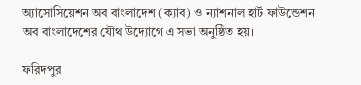অ্যাসোসিয়েশন অব বাংলাদেশ (ক্যাব) ও ন্যাশনাল হার্ট ফাউন্ডেশন অব বাংলাদেশের যৌথ উদ্যোগে এ সভা অনুষ্ঠিত হয়।

ফরিদপুর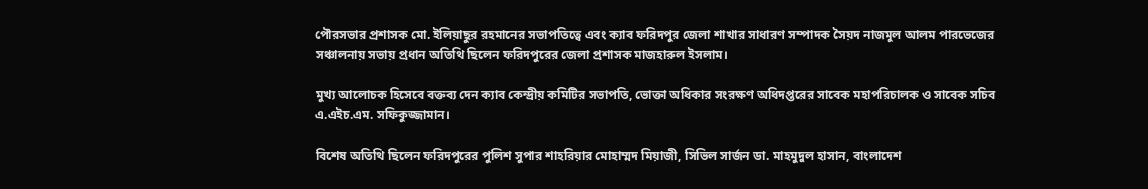পৌরসভার প্রশাসক মো. ইলিয়াছুর রহমানের সভাপতিত্বে এবং ক্যাব ফরিদপুর জেলা শাখার সাধারণ সম্পাদক সৈয়দ নাজমুল আলম পারভেজের সঞ্চালনায় সভায় প্রধান অতিথি ছিলেন ফরিদপুরের জেলা প্রশাসক মাজহারুল ইসলাম।

মুখ্য আলোচক হিসেবে বক্তব্য দেন ক্যাব কেন্দ্রীয় কমিটির সভাপতি, ভোক্তা অধিকার সংরক্ষণ অধিদপ্তরের সাবেক মহাপরিচালক ও সাবেক সচিব এ.এইচ.এম. সফিকুজ্জামান।

বিশেষ অতিথি ছিলেন ফরিদপুরের পুলিশ সুপার শাহরিয়ার মোহাম্মদ মিয়াজী, সিভিল সার্জন ডা. মাহমুদুল হাসান, বাংলাদেশ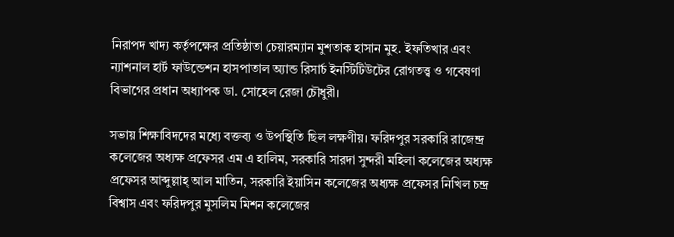নিরাপদ খাদ্য কর্তৃপক্ষের প্রতিষ্ঠাতা চেয়ারম্যান মুশতাক হাসান মুহ. ইফতিখার এবং ন্যাশনাল হার্ট ফাউন্ডেশন হাসপাতাল অ্যান্ড রিসার্চ ইনস্টিটিউটের রোগতত্ত্ব ও গবেষণা বিভাগের প্রধান অধ্যাপক ডা. সোহেল রেজা চৌধুরী।

সভায় শিক্ষাবিদদের মধ্যে বক্তব্য ও উপস্থিতি ছিল লক্ষণীয়। ফরিদপুর সরকারি রাজেন্দ্র কলেজের অধ্যক্ষ প্রফেসর এম এ হালিম, সরকারি সারদা সুন্দরী মহিলা কলেজের অধ্যক্ষ প্রফেসর আব্দুল্লাহ্ আল মাতিন, সরকারি ইয়াসিন কলেজের অধ্যক্ষ প্রফেসর নিখিল চন্দ্র বিশ্বাস এবং ফরিদপুর মুসলিম মিশন কলেজের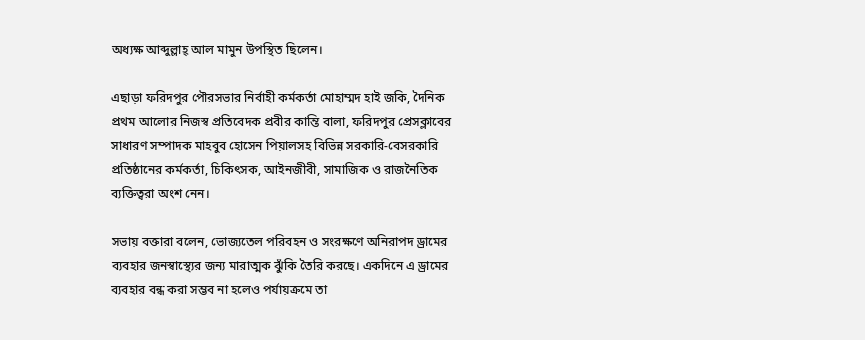অধ্যক্ষ আব্দুল্লাহ্ আল মামুন উপস্থিত ছিলেন।

এছাড়া ফরিদপুর পৌরসভার নির্বাহী কর্মকর্তা মোহাম্মদ হাই জকি, দৈনিক প্রথম আলোর নিজস্ব প্রতিবেদক প্রবীর কান্তি বালা, ফরিদপুর প্রেসক্লাবের সাধারণ সম্পাদক মাহবুব হোসেন পিয়ালসহ বিভিন্ন সরকারি-বেসরকারি প্রতিষ্ঠানের কর্মকর্তা, চিকিৎসক, আইনজীবী, সামাজিক ও রাজনৈতিক ব্যক্তিত্বরা অংশ নেন।

সভায় বক্তারা বলেন, ভোজ্যতেল পরিবহন ও সংরক্ষণে অনিরাপদ ড্রামের ব্যবহার জনস্বাস্থ্যের জন্য মারাত্মক ঝুঁকি তৈরি করছে। একদিনে এ ড্রামের ব্যবহার বন্ধ করা সম্ভব না হলেও পর্যায়ক্রমে তা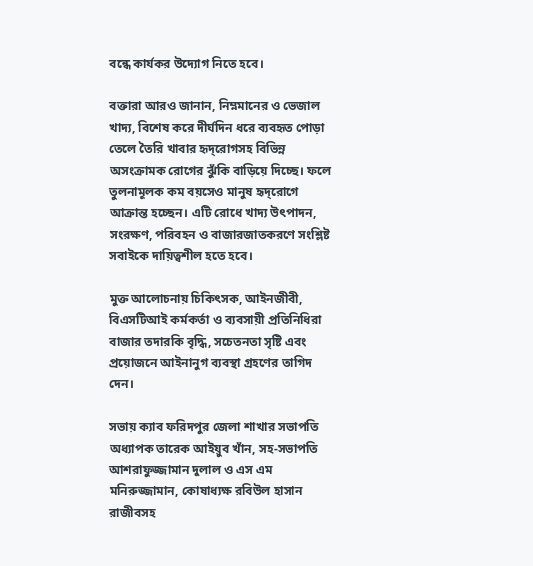বন্ধে কার্যকর উদ্যোগ নিতে হবে।

বক্তারা আরও জানান, নিম্নমানের ও ভেজাল খাদ্য, বিশেষ করে দীর্ঘদিন ধরে ব্যবহৃত পোড়া তেলে তৈরি খাবার হৃদ্‌রোগসহ বিভিন্ন অসংক্রামক রোগের ঝুঁকি বাড়িয়ে দিচ্ছে। ফলে তুলনামূলক কম বয়সেও মানুষ হৃদ্‌রোগে আক্রান্ত হচ্ছেন। এটি রোধে খাদ্য উৎপাদন, সংরক্ষণ, পরিবহন ও বাজারজাতকরণে সংশ্লিষ্ট সবাইকে দায়িত্বশীল হতে হবে।

মুক্ত আলোচনায় চিকিৎসক, আইনজীবী, বিএসটিআই কর্মকর্তা ও ব্যবসায়ী প্রতিনিধিরা বাজার তদারকি বৃদ্ধি, সচেতনতা সৃষ্টি এবং প্রয়োজনে আইনানুগ ব্যবস্থা গ্রহণের তাগিদ দেন।

সভায় ক্যাব ফরিদপুর জেলা শাখার সভাপতি অধ্যাপক তারেক আইয়ুব খাঁন, সহ-সভাপতি আশরাফুজ্জামান দুলাল ও এস এম মনিরুজ্জামান, কোষাধ্যক্ষ রবিউল হাসান রাজীবসহ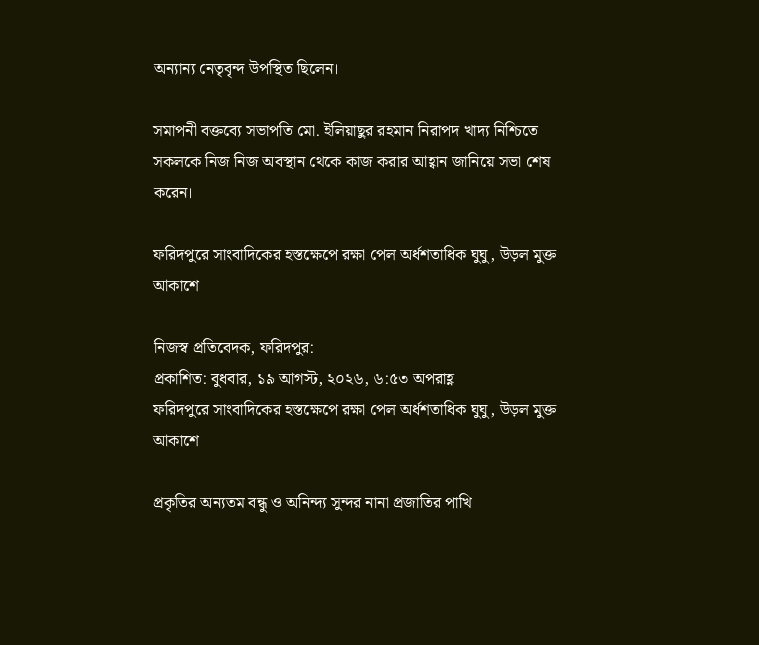অন্যান্য নেতৃবৃন্দ উপস্থিত ছিলেন।

সমাপনী বক্তব্যে সভাপতি মো. ইলিয়াছুর রহমান নিরাপদ খাদ্য নিশ্চিতে সকলকে নিজ নিজ অবস্থান থেকে কাজ করার আহ্বান জানিয়ে সভা শেষ করেন।

ফরিদপুরে সাংবাদিকের হস্তক্ষেপে রক্ষা পেল অর্ধশতাধিক ঘুঘু, উড়ল মুক্ত আকাশে

নিজস্ব প্রতিবেদক, ফরিদপুর:
প্রকাশিত: বুধবার, ১৯ আগস্ট, ২০২৬, ৬:৫৩ অপরাহ্ণ
ফরিদপুরে সাংবাদিকের হস্তক্ষেপে রক্ষা পেল অর্ধশতাধিক ঘুঘু, উড়ল মুক্ত আকাশে

প্রকৃতির অন্যতম বন্ধু ও অনিন্দ্য সুন্দর নানা প্রজাতির পাখি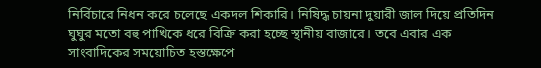নির্বিচারে নিধন করে চলেছে একদল শিকারি। নিষিদ্ধ চায়না দুয়ারী জাল দিয়ে প্রতিদিন ঘুঘুর মতো বহু পাখিকে ধরে বিক্রি করা হচ্ছে স্থানীয় বাজারে। তবে এবার এক সাংবাদিকের সময়োচিত হস্তক্ষেপে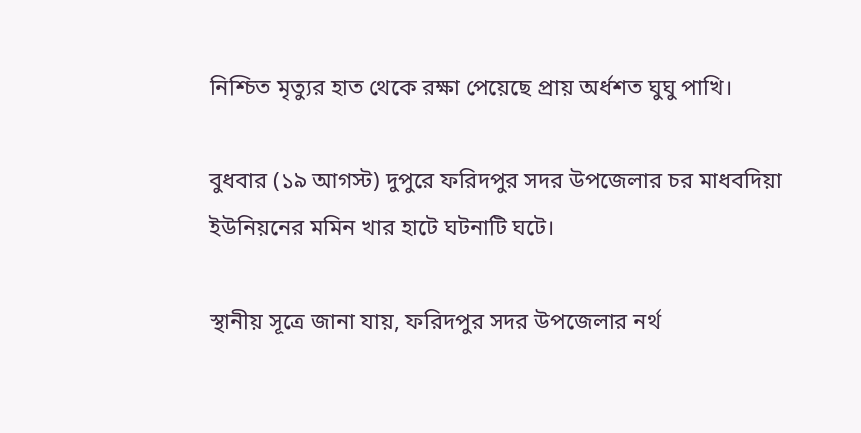নিশ্চিত মৃত্যুর হাত থেকে রক্ষা পেয়েছে প্রায় অর্ধশত ঘুঘু পাখি।

বুধবার (১৯ আগস্ট) দুপুরে ফরিদপুর সদর উপজেলার চর মাধবদিয়া ইউনিয়নের মমিন খার হাটে ঘটনাটি ঘটে।

স্থানীয় সূত্রে জানা যায়, ফরিদপুর সদর উপজেলার নর্থ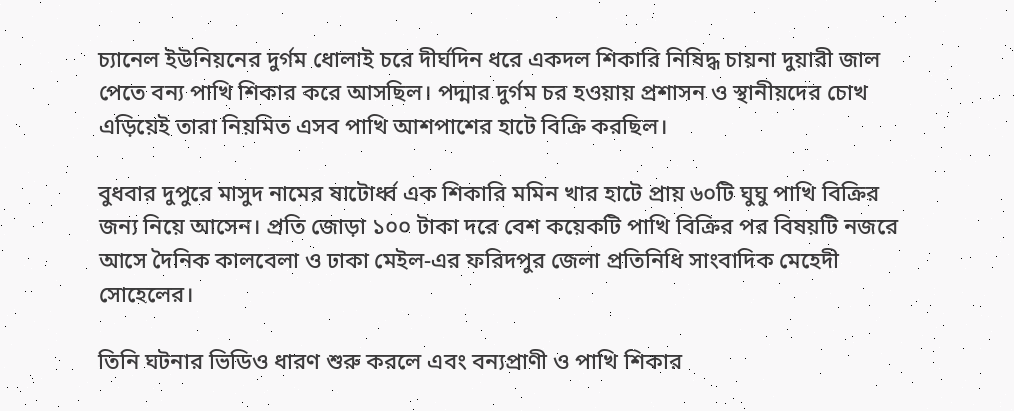চ্যানেল ইউনিয়নের দুর্গম ধোলাই চরে দীর্ঘদিন ধরে একদল শিকারি নিষিদ্ধ চায়না দুয়ারী জাল পেতে বন্য পাখি শিকার করে আসছিল। পদ্মার দুর্গম চর হওয়ায় প্রশাসন ও স্থানীয়দের চোখ এড়িয়েই তারা নিয়মিত এসব পাখি আশপাশের হাটে বিক্রি করছিল।

বুধবার দুপুরে মাসুদ নামের ষাটোর্ধ্ব এক শিকারি মমিন খার হাটে প্রায় ৬০টি ঘুঘু পাখি বিক্রির জন্য নিয়ে আসেন। প্রতি জোড়া ১০০ টাকা দরে বেশ কয়েকটি পাখি বিক্রির পর বিষয়টি নজরে আসে দৈনিক কালবেলা ও ঢাকা মেইল-এর ফরিদপুর জেলা প্রতিনিধি সাংবাদিক মেহেদী সোহেলের।

তিনি ঘটনার ভিডিও ধারণ শুরু করলে এবং বন্যপ্রাণী ও পাখি শিকার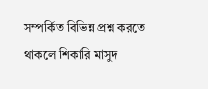সম্পর্কিত বিভিন্ন প্রশ্ন করতে থাকলে শিকারি মাসুদ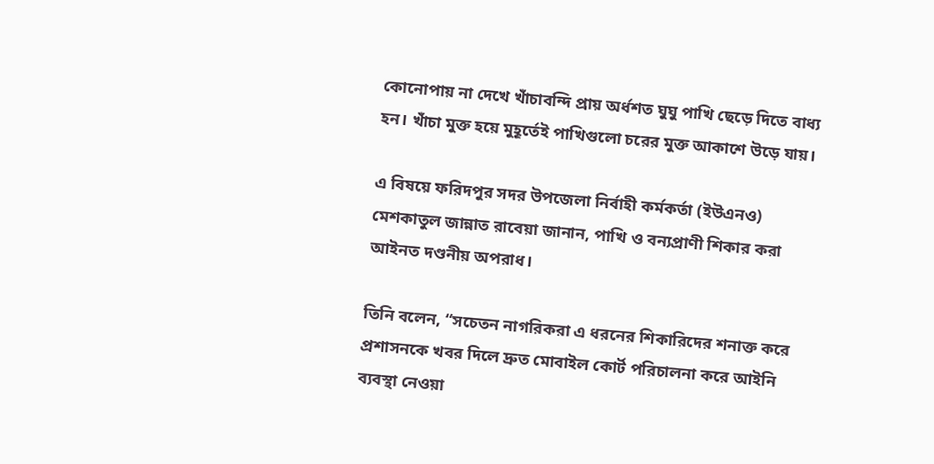কোনোপায় না দেখে খাঁচাবন্দি প্রায় অর্ধশত ঘুঘু পাখি ছেড়ে দিতে বাধ্য হন। খাঁচা মুক্ত হয়ে মুহূর্তেই পাখিগুলো চরের মুক্ত আকাশে উড়ে যায়।

এ বিষয়ে ফরিদপুর সদর উপজেলা নির্বাহী কর্মকর্তা (ইউএনও) মেশকাতুল জান্নাত রাবেয়া জানান, পাখি ও বন্যপ্রাণী শিকার করা আইনত দণ্ডনীয় অপরাধ।

তিনি বলেন, “সচেতন নাগরিকরা এ ধরনের শিকারিদের শনাক্ত করে প্রশাসনকে খবর দিলে দ্রুত মোবাইল কোর্ট পরিচালনা করে আইনি ব্যবস্থা নেওয়া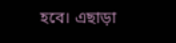হবে। এছাড়া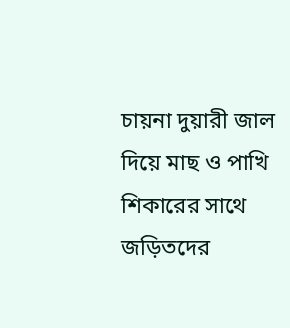চায়না দুয়ারী জাল দিয়ে মাছ ও পাখি শিকারের সাথে জড়িতদের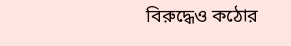বিরুদ্ধেও কঠোর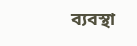ব্যবস্থা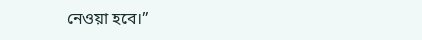নেওয়া হবে।”